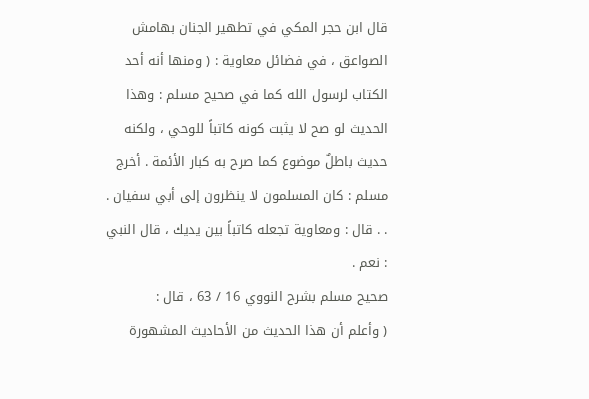قال ابن حجر المكي في تطهير الجنان بهامش الصواعق ، في فضائل معاوية : ( ومنها أنه أحد الكتاب لرسول الله كما في صحيح مسلم : وهذا الحديث لو صح لا يثبت كونه كاتباً للوحي ، ولكنه حديث باطلٌ موضوع كما صرح به كبار الأئمة . أخرج مسلم : كان المسلمون لا ينظرون إلى أبي سفيان . . . قال : ومعاوية تجعله كاتباً بين يديك ، قال النبي : نعم .
صحيح مسلم بشرح النووي 16 / 63 ، قال :
( وأعلم أن هذا الحديث من الأحاديث المشهورة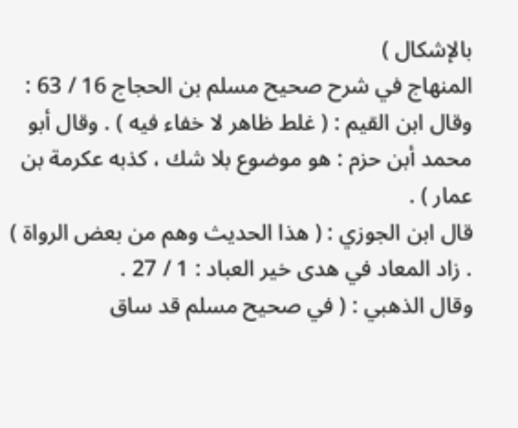بالإشكال )
المنهاج في شرح صحيح مسلم بن الحجاج 16 / 63 : وقال ابن القيم : ( غلط ظاهر لا خفاء فيه ) . وقال أبو محمد أبن حزم : هو موضوع بلا شك ، كذبه عكرمة بن عمار ) .
قال ابن الجوزي : ( هذا الحديث وهم من بعض الرواة ) . زاد المعاد في هدى خير العباد : 1 / 27 .
وقال الذهبي : ( في صحيح مسلم قد ساق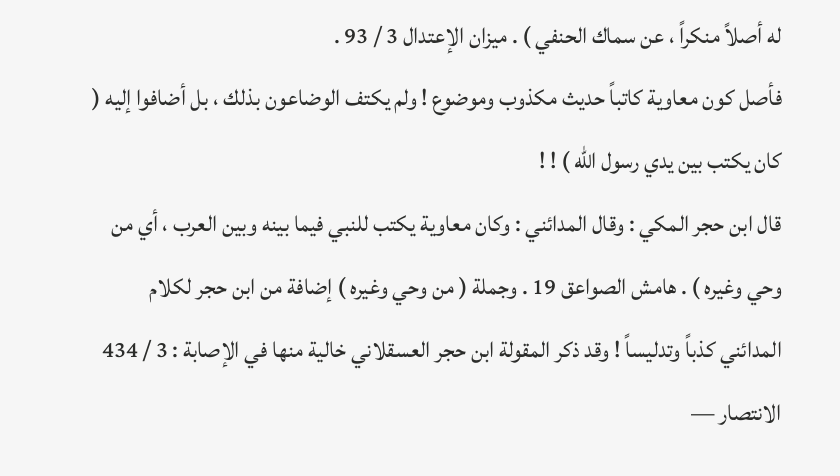له أصلاً منكراً ، عن سماك الحنفي ) . ميزان الإعتدال 3 / 93 .
فأصل كون معاوية كاتباً حديث مكذوب وموضوع ! ولم يكتف الوضاعون بذلك ، بل أضافوا إليه ( كان يكتب بين يدي رسول الله ) ! !
قال ابن حجر المكي : وقال المدائني : وكان معاوية يكتب للنبي فيما بينه وبين العرب ، أي من وحي وغيره ) . هامش الصواعق 19 . وجملة ( من وحي وغيره ) إضافة من ابن حجر لكلام المدائني كذباً وتدليساً ! وقد ذكر المقولة ابن حجر العسقلاني خالية منها في الإصابة : 3 / 434
الانتصار —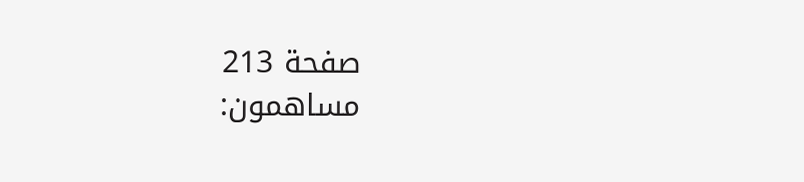صفحة 213
مساهمون: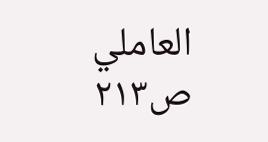العاملي
ص٢١٣